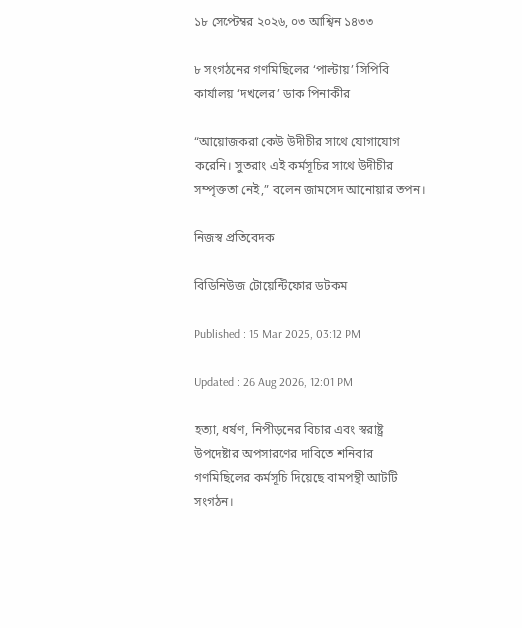১৮ সেপ্টেম্বর ২০২৬, ০৩ আশ্বিন ১৪৩৩

৮ সংগঠনের গণমিছিলের ‘পাল্টায়’ সিপিবি কার্যালয় ‘দখলের’ ডাক পিনাকীর

“আয়োজকরা কেউ উদীচীর সাথে যোগাযোগ করেনি। সুতরাং এই কর্মসূচির সাথে উদীচীর সম্পৃক্ততা নেই,” বলেন জামসেদ আনোয়ার তপন।

নিজস্ব প্রতিবেদক

বিডিনিউজ টোয়েন্টিফোর ডটকম

Published : 15 Mar 2025, 03:12 PM

Updated : 26 Aug 2026, 12:01 PM

হত্যা, ধর্ষণ, নিপীড়নের বিচার এবং স্বরাষ্ট্র উপদেষ্টার অপসারণের দাবিতে শনিবার গণমিছিলের কর্মসূচি দিয়েছে বামপন্থী আটটি সংগঠন।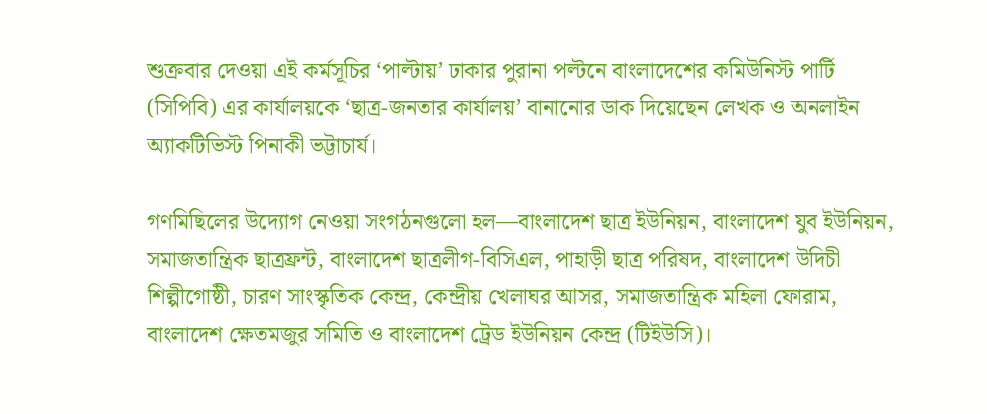শুক্রবার দেওয়া এই কর্মসূচির ‘পাল্টায়’ ঢাকার পুরানা পল্টনে বাংলাদেশের কমিউনিস্ট পার্টি (সিপিবি) এর কার্যালয়কে ‘ছাত্র-জনতার কার্যালয়’ বানানোর ডাক দিয়েছেন লেখক ও অনলাইন অ্যাকটিভিস্ট পিনাকী ভট্টাচার্য।

গণমিছিলের উদ্যোগ নেওয়া সংগঠনগুলো হল—বাংলাদেশ ছাত্র ইউনিয়ন, বাংলাদেশ যুব ইউনিয়ন, সমাজতান্ত্রিক ছাত্রফ্রন্ট, বাংলাদেশ ছাত্রলীগ-বিসিএল, পাহাড়ী ছাত্র পরিষদ, বাংলাদেশ উদিচী শিল্পীগোষ্ঠী, চারণ সাংস্কৃতিক কেন্দ্র, কেন্দ্রীয় খেলাঘর আসর, সমাজতান্ত্রিক মহিলা ফোরাম, বাংলাদেশ ক্ষেতমজুর সমিতি ও বাংলাদেশ ট্রেড ইউনিয়ন কেন্দ্র (টিইউসি)।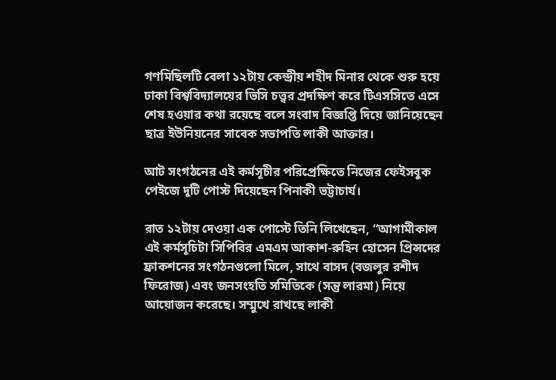গণমিছিলটি বেলা ১২টায় কেন্দ্রীয় শহীদ মিনার থেকে শুরু হয়ে ঢাকা বিশ্ববিদ্যালয়ের ভিসি চত্ত্বর প্রদক্ষিণ করে টিএসসিতে এসে শেষ হওয়ার কথা রয়েছে বলে সংবাদ বিজ্ঞপ্তি দিয়ে জানিয়েছেন ছাত্র ইউনিয়নের সাবেক সভাপতি লাকী আক্তার।

আট সংগঠনের এই কর্মসূচীর পরিপ্রেক্ষিতে নিজের ফেইসবুক পেইজে দুটি পোস্ট দিয়েছেন পিনাকী ভট্টাচার্য।

রাত ১২টায় দেওয়া এক পোস্টে তিনি লিখেছেন, “আগামীকাল এই কর্মসূচিটা সিপিবির এমএম আকাশ-রুহিন হোসেন প্রিন্সদের ফ্রাকশনের সংগঠনগুলো মিলে, সাথে বাসদ (বজলুর রশীদ ফিরোজ) এবং জনসংহতি সমিতিকে (সন্তু লারমা) নিয়ে আয়োজন করেছে। সম্মুখে রাখছে লাকী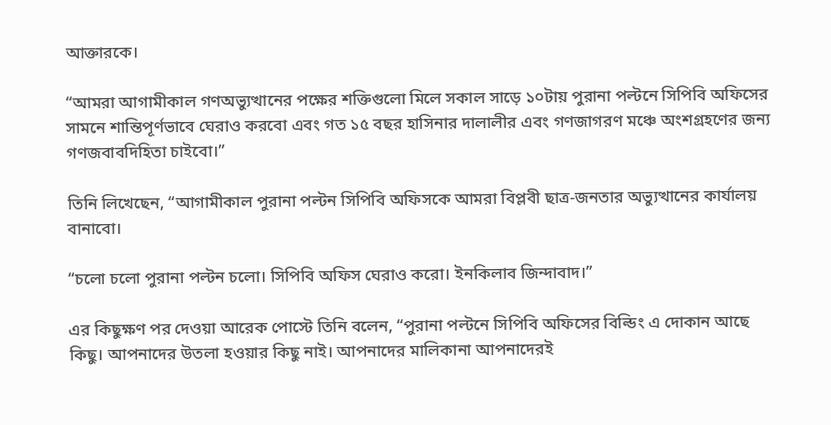আক্তারকে।

“আমরা আগামীকাল গণঅভ্যুত্থানের পক্ষের শক্তিগুলো মিলে সকাল সাড়ে ১০টায় পুরানা পল্টনে সিপিবি অফিসের সামনে শান্তিপূর্ণভাবে ঘেরাও করবো এবং গত ১৫ বছর হাসিনার দালালীর এবং গণজাগরণ মঞ্চে অংশগ্রহণের জন্য গণজবাবদিহিতা চাইবো।”

তিনি লিখেছেন, “আগামীকাল পুরানা পল্টন সিপিবি অফিসকে আমরা বিপ্লবী ছাত্র-জনতার অভ্যুত্থানের কার্যালয় বানাবো।

“চলো চলো পুরানা পল্টন চলো। সিপিবি অফিস ঘেরাও করো। ইনকিলাব জিন্দাবাদ।”

এর কিছুক্ষণ পর দেওয়া আরেক পোস্টে তিনি বলেন, “পুরানা পল্টনে সিপিবি অফিসের বিল্ডিং এ দোকান আছে কিছু। আপনাদের উতলা হওয়ার কিছু নাই। আপনাদের মালিকানা আপনাদেরই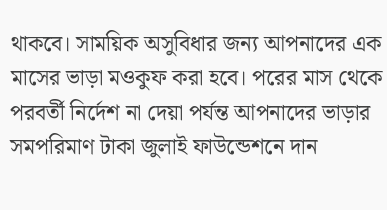থাকবে। সাময়িক অসুবিধার জন্য আপনাদের এক মাসের ভাড়া মওকুফ করা হবে। পরের মাস থেকে পরবর্তী নির্দেশ না দেয়া পর্যন্ত আপনাদের ভাড়ার সমপরিমাণ টাকা জুলাই ফাউন্ডেশনে দান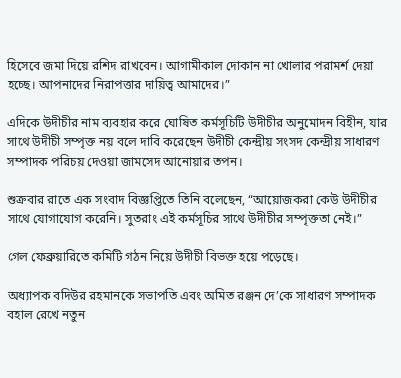হিসেবে জমা দিয়ে রশিদ রাখবেন। আগামীকাল দোকান না খোলার পরামর্শ দেয়া হচ্ছে। আপনাদের নিরাপত্তার দায়িত্ব আমাদের।”

এদিকে উদীচীর নাম ব্যবহার করে ঘোষিত কর্মসূচিটি উদীচীর অনুমোদন বিহীন, যার সাথে উদীচী সম্পৃক্ত নয় বলে দাবি করেছেন উদীচী কেন্দ্রীয় সংসদ কেন্দ্রীয় সাধারণ সম্পাদক পরিচয় দেওয়া জামসেদ আনোয়ার তপন।

শুক্রবার রাতে এক সংবাদ বিজ্ঞপ্তিতে তিনি বলেছেন, “আয়োজকরা কেউ উদীচীর সাথে যোগাযোগ করেনি। সুতরাং এই কর্মসূচির সাথে উদীচীর সম্পৃক্ততা নেই।”

গেল ফেব্রুয়ারিতে কমিটি গঠন নিয়ে উদীচী বিভক্ত হয়ে পড়েছে।

অধ্যাপক বদিউর রহমানকে সভাপতি এবং অমিত রঞ্জন দে’কে সাধারণ সম্পাদক বহাল রেখে নতুন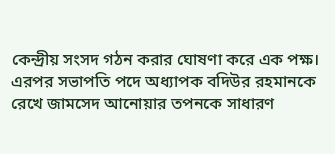কেন্দ্রীয় সংসদ গঠন করার ঘোষণা করে এক পক্ষ। এরপর সভাপতি পদে অধ্যাপক বদিউর রহমানকে রেখে জামসেদ আনোয়ার তপনকে সাধারণ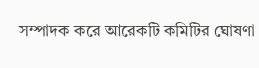সম্পাদক করে আরেকটি কমিটির ঘোষণা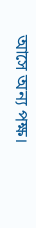আসে অন্য পক্ষ।